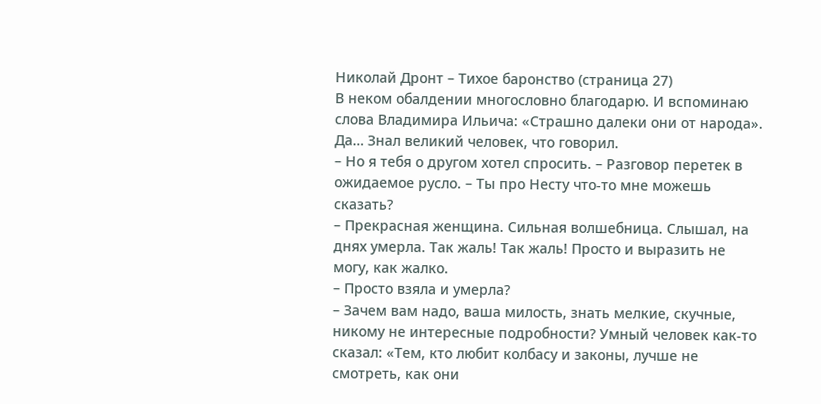Николай Дронт – Тихое баронство (страница 27)
В неком обалдении многословно благодарю. И вспоминаю слова Владимира Ильича: «Страшно далеки они от народа». Да… Знал великий человек, что говорил.
– Но я тебя о другом хотел спросить. – Разговор перетек в ожидаемое русло. – Ты про Несту что-то мне можешь сказать?
– Прекрасная женщина. Сильная волшебница. Слышал, на днях умерла. Так жаль! Так жаль! Просто и выразить не могу, как жалко.
– Просто взяла и умерла?
– Зачем вам надо, ваша милость, знать мелкие, скучные, никому не интересные подробности? Умный человек как-то сказал: «Тем, кто любит колбасу и законы, лучше не смотреть, как они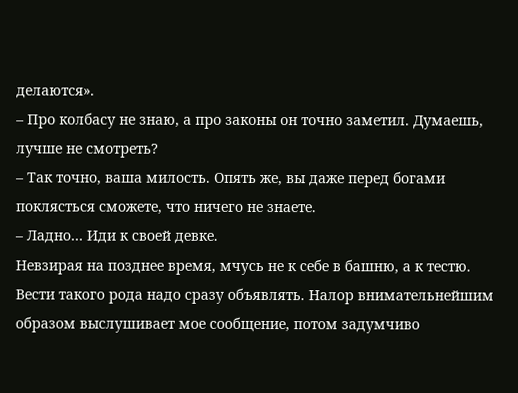делаются».
– Про колбасу не знаю, а про законы он точно заметил. Думаешь, лучше не смотреть?
– Так точно, ваша милость. Опять же, вы даже перед богами поклясться сможете, что ничего не знаете.
– Ладно… Иди к своей девке.
Невзирая на позднее время, мчусь не к себе в башню, а к тестю. Вести такого рода надо сразу объявлять. Налор внимательнейшим образом выслушивает мое сообщение, потом задумчиво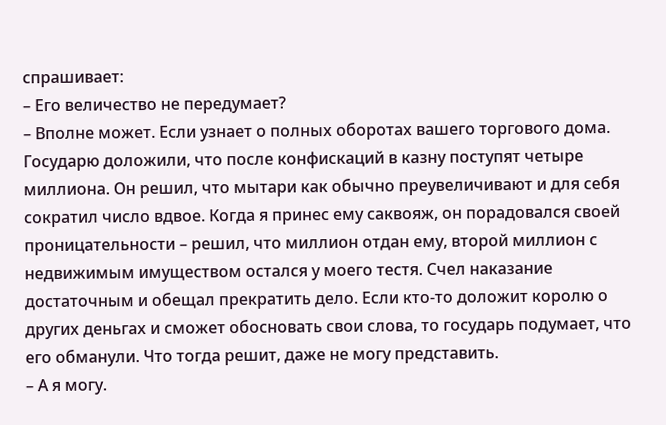спрашивает:
– Его величество не передумает?
– Вполне может. Если узнает о полных оборотах вашего торгового дома. Государю доложили, что после конфискаций в казну поступят четыре миллиона. Он решил, что мытари как обычно преувеличивают и для себя сократил число вдвое. Когда я принес ему саквояж, он порадовался своей проницательности – решил, что миллион отдан ему, второй миллион с недвижимым имуществом остался у моего тестя. Счел наказание достаточным и обещал прекратить дело. Если кто-то доложит королю о других деньгах и сможет обосновать свои слова, то государь подумает, что его обманули. Что тогда решит, даже не могу представить.
– А я могу.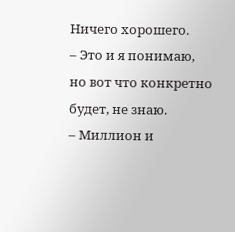Ничего хорошего.
– Это и я понимаю, но вот что конкретно будет, не знаю.
– Миллион и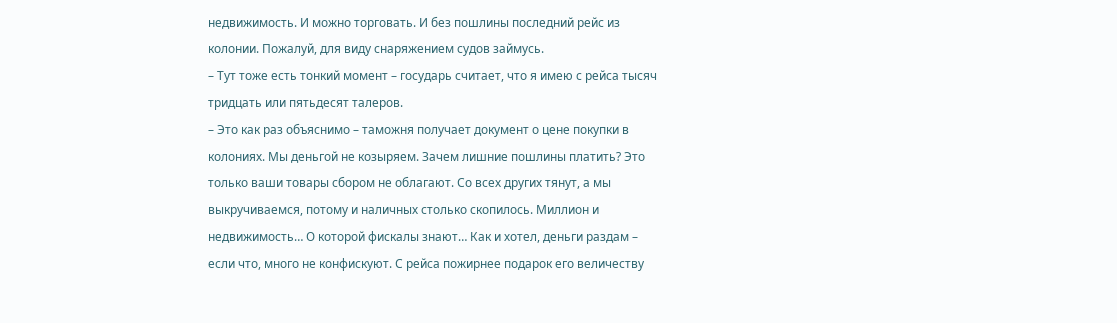недвижимость. И можно торговать. И без пошлины последний рейс из колонии. Пожалуй, для виду снаряжением судов займусь.
– Тут тоже есть тонкий момент – государь считает, что я имею с рейса тысяч тридцать или пятьдесят талеров.
– Это как раз объяснимо – таможня получает документ о цене покупки в колониях. Мы деньгой не козыряем. Зачем лишние пошлины платить? Это только ваши товары сбором не облагают. Со всех других тянут, а мы выкручиваемся, потому и наличных столько скопилось. Миллион и недвижимость… О которой фискалы знают… Как и хотел, деньги раздам – если что, много не конфискуют. С рейса пожирнее подарок его величеству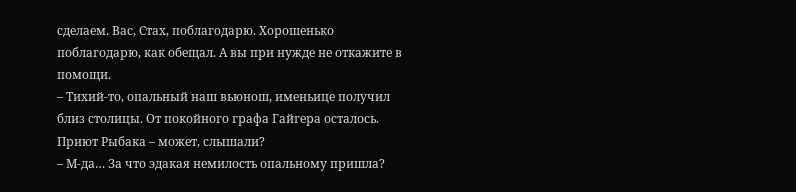сделаем. Вас, Стах, поблагодарю. Хорошенько поблагодарю, как обещал. А вы при нужде не откажите в помощи.
– Тихий-то, опальный наш вьюнош, именьице получил близ столицы. От покойного графа Гайгера осталось. Приют Рыбака – может, слышали?
– М-да… За что эдакая немилость опальному пришла?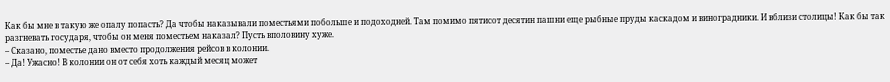Как бы мне в такую же опалу попасть? Да чтобы наказывали поместьями побольше и подоходней. Там помимо пятисот десятин пашни еще рыбные пруды каскадом и виноградники. И вблизи столицы! Как бы так разгневать государя, чтобы он меня поместьем наказал? Пусть вполовину хуже.
– Сказано, поместье дано вместо продолжения рейсов в колонии.
– Да! Ужасно! В колонии он от себя хоть каждый месяц может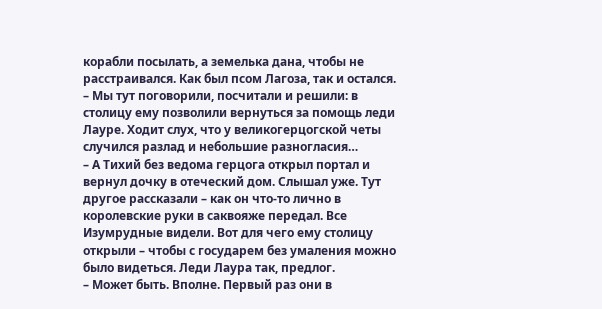корабли посылать, а земелька дана, чтобы не расстраивался. Как был псом Лагоза, так и остался.
– Мы тут поговорили, посчитали и решили: в столицу ему позволили вернуться за помощь леди Лауре. Ходит слух, что у великогерцогской четы случился разлад и небольшие разногласия…
– А Тихий без ведома герцога открыл портал и вернул дочку в отеческий дом. Слышал уже. Тут другое рассказали – как он что-то лично в королевские руки в саквояже передал. Все Изумрудные видели. Вот для чего ему столицу открыли – чтобы с государем без умаления можно было видеться. Леди Лаура так, предлог.
– Может быть. Вполне. Первый раз они в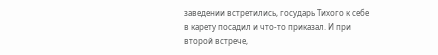заведении встретились, государь Тихого к себе в карету посадил и что-то приказал. И при второй встрече,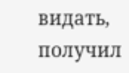видать, получил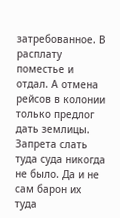затребованное. В расплату поместье и отдал. А отмена рейсов в колонии только предлог дать землицы. Запрета слать туда суда никогда не было. Да и не сам барон их туда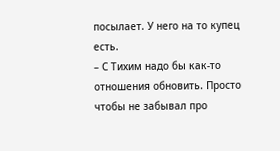посылает. У него на то купец есть.
– С Тихим надо бы как-то отношения обновить. Просто чтобы не забывал про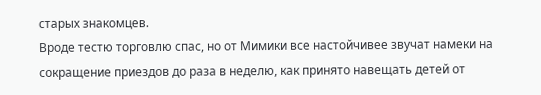старых знакомцев.
Вроде тестю торговлю спас, но от Мимики все настойчивее звучат намеки на сокращение приездов до раза в неделю, как принято навещать детей от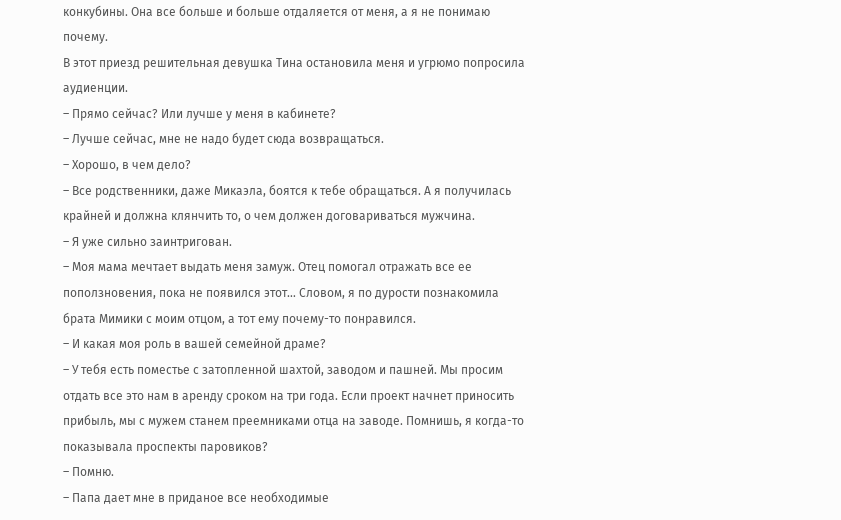конкубины. Она все больше и больше отдаляется от меня, а я не понимаю почему.
В этот приезд решительная девушка Тина остановила меня и угрюмо попросила аудиенции.
– Прямо сейчас? Или лучше у меня в кабинете?
– Лучше сейчас, мне не надо будет сюда возвращаться.
– Хорошо, в чем дело?
– Все родственники, даже Микаэла, боятся к тебе обращаться. А я получилась крайней и должна клянчить то, о чем должен договариваться мужчина.
– Я уже сильно заинтригован.
– Моя мама мечтает выдать меня замуж. Отец помогал отражать все ее поползновения, пока не появился этот… Словом, я по дурости познакомила брата Мимики с моим отцом, а тот ему почему-то понравился.
– И какая моя роль в вашей семейной драме?
– У тебя есть поместье с затопленной шахтой, заводом и пашней. Мы просим отдать все это нам в аренду сроком на три года. Если проект начнет приносить прибыль, мы с мужем станем преемниками отца на заводе. Помнишь, я когда-то показывала проспекты паровиков?
– Помню.
– Папа дает мне в приданое все необходимые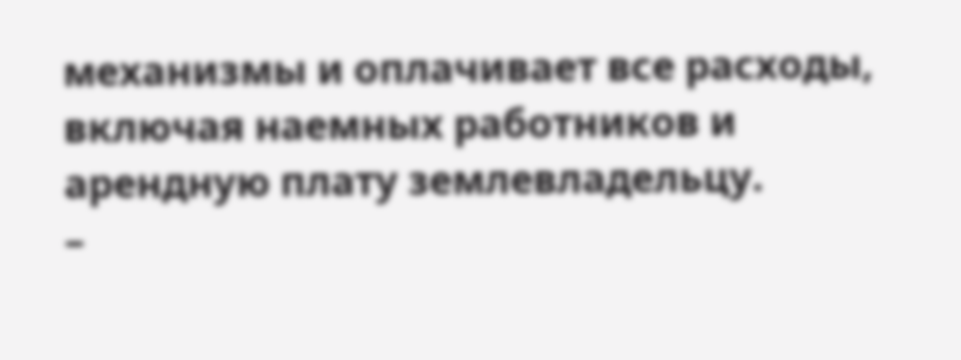механизмы и оплачивает все расходы, включая наемных работников и арендную плату землевладельцу.
–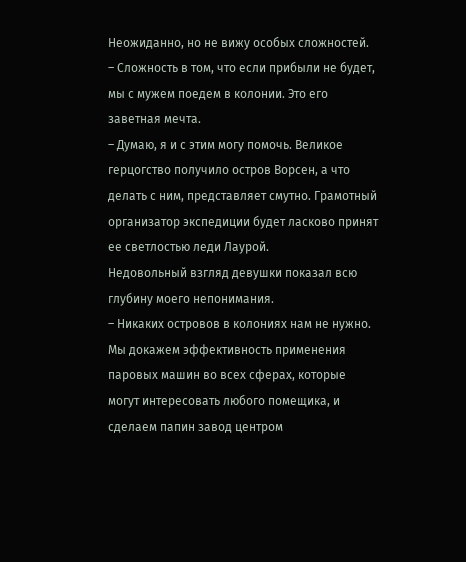Неожиданно, но не вижу особых сложностей.
– Сложность в том, что если прибыли не будет, мы с мужем поедем в колонии. Это его заветная мечта.
– Думаю, я и с этим могу помочь. Великое герцогство получило остров Ворсен, а что делать с ним, представляет смутно. Грамотный организатор экспедиции будет ласково принят ее светлостью леди Лаурой.
Недовольный взгляд девушки показал всю глубину моего непонимания.
– Никаких островов в колониях нам не нужно. Мы докажем эффективность применения паровых машин во всех сферах, которые могут интересовать любого помещика, и сделаем папин завод центром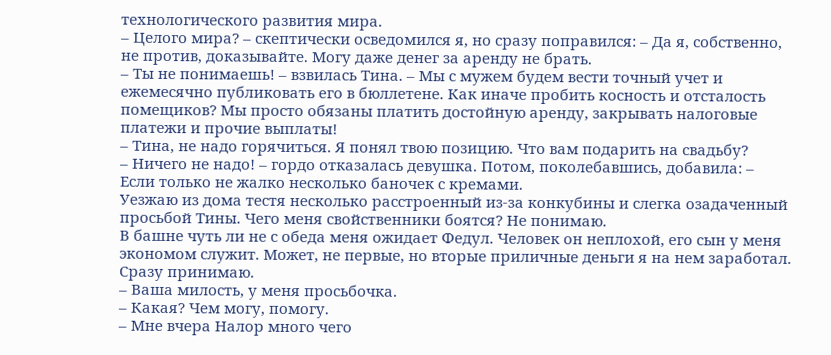технологического развития мира.
– Целого мира? – скептически осведомился я, но сразу поправился: – Да я, собственно, не против, доказывайте. Могу даже денег за аренду не брать.
– Ты не понимаешь! – взвилась Тина. – Мы с мужем будем вести точный учет и ежемесячно публиковать его в бюллетене. Как иначе пробить косность и отсталость помещиков? Мы просто обязаны платить достойную аренду, закрывать налоговые платежи и прочие выплаты!
– Тина, не надо горячиться. Я понял твою позицию. Что вам подарить на свадьбу?
– Ничего не надо! – гордо отказалась девушка. Потом, поколебавшись, добавила: – Если только не жалко несколько баночек с кремами.
Уезжаю из дома тестя несколько расстроенный из-за конкубины и слегка озадаченный просьбой Тины. Чего меня свойственники боятся? Не понимаю.
В башне чуть ли не с обеда меня ожидает Федул. Человек он неплохой, его сын у меня экономом служит. Может, не первые, но вторые приличные деньги я на нем заработал.
Сразу принимаю.
– Ваша милость, у меня просьбочка.
– Какая? Чем могу, помогу.
– Мне вчера Налор много чего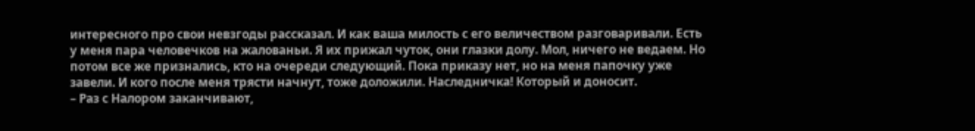интересного про свои невзгоды рассказал. И как ваша милость с его величеством разговаривали. Есть у меня пара человечков на жалованьи. Я их прижал чуток, они глазки долу. Мол, ничего не ведаем. Но потом все же признались, кто на очереди следующий. Пока приказу нет, но на меня папочку уже завели. И кого после меня трясти начнут, тоже доложили. Наследничка! Который и доносит.
– Раз с Налором заканчивают,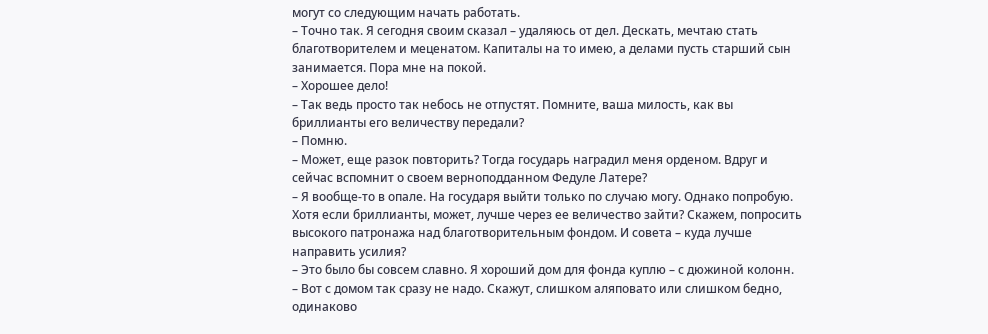могут со следующим начать работать.
– Точно так. Я сегодня своим сказал – удаляюсь от дел. Дескать, мечтаю стать благотворителем и меценатом. Капиталы на то имею, а делами пусть старший сын занимается. Пора мне на покой.
– Хорошее дело!
– Так ведь просто так небось не отпустят. Помните, ваша милость, как вы бриллианты его величеству передали?
– Помню.
– Может, еще разок повторить? Тогда государь наградил меня орденом. Вдруг и сейчас вспомнит о своем верноподданном Федуле Латере?
– Я вообще-то в опале. На государя выйти только по случаю могу. Однако попробую. Хотя если бриллианты, может, лучше через ее величество зайти? Скажем, попросить высокого патронажа над благотворительным фондом. И совета – куда лучше направить усилия?
– Это было бы совсем славно. Я хороший дом для фонда куплю – с дюжиной колонн.
– Вот с домом так сразу не надо. Скажут, слишком аляповато или слишком бедно, одинаково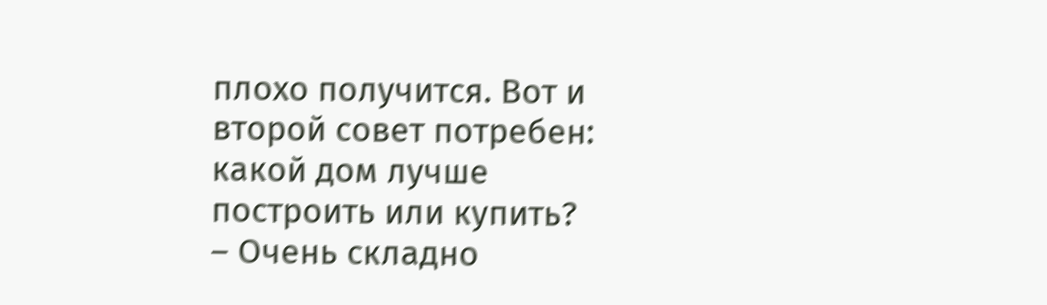плохо получится. Вот и второй совет потребен: какой дом лучше построить или купить?
– Очень складно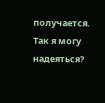получается. Так я могу надеяться?